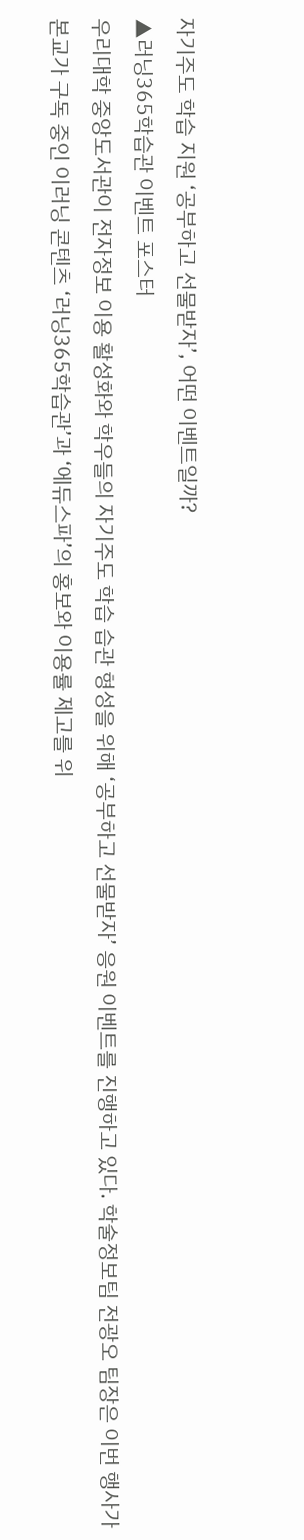자기주도 학습 지원 ‘공부하고 선물받자’, 어떤 이벤트일까?
▲러닝365학습관 이벤트 포스터
우리대학 중앙도서관이 전자정보 이용 활성화와 학우들의 자기주도 학습 습관 형성을 위해 ‘공부하고 선물받자’ 응원 이벤트를 진행하고 있다. 학술정보팀 전광오 팀장은 이번 행사가 본교가 구독 중인 이러닝 콘텐츠 ‘러닝365학습관’과 ‘에듀스파’의 홍보와 이용률 제고를 위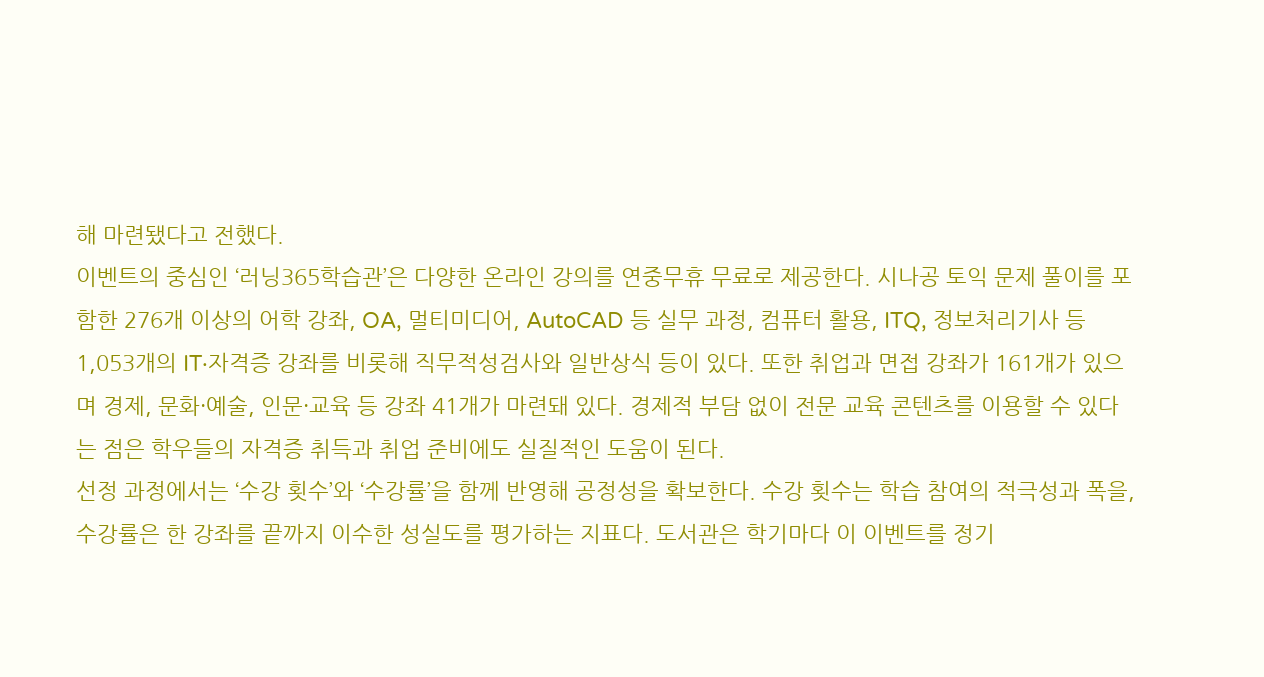해 마련됐다고 전했다.
이벤트의 중심인 ‘러닝365학습관’은 다양한 온라인 강의를 연중무휴 무료로 제공한다. 시나공 토익 문제 풀이를 포함한 276개 이상의 어학 강좌, OA, 멀티미디어, AutoCAD 등 실무 과정, 컴퓨터 활용, ITQ, 정보처리기사 등 1,053개의 IT·자격증 강좌를 비롯해 직무적성검사와 일반상식 등이 있다. 또한 취업과 면접 강좌가 161개가 있으며 경제, 문화·예술, 인문·교육 등 강좌 41개가 마련돼 있다. 경제적 부담 없이 전문 교육 콘텐츠를 이용할 수 있다는 점은 학우들의 자격증 취득과 취업 준비에도 실질적인 도움이 된다.
선정 과정에서는 ‘수강 횟수’와 ‘수강률’을 함께 반영해 공정성을 확보한다. 수강 횟수는 학습 참여의 적극성과 폭을, 수강률은 한 강좌를 끝까지 이수한 성실도를 평가하는 지표다. 도서관은 학기마다 이 이벤트를 정기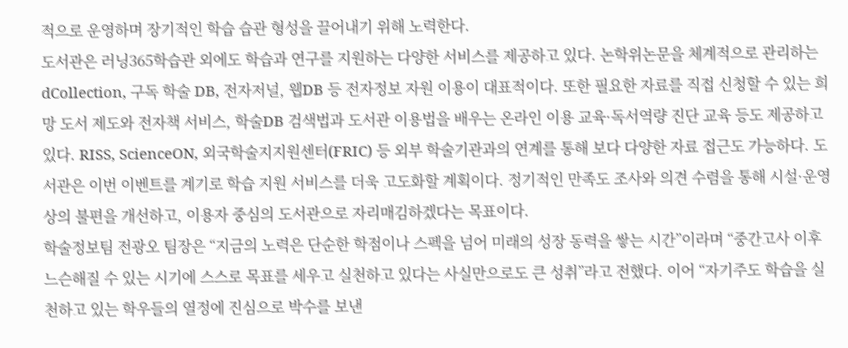적으로 운영하며 장기적인 학습 습관 형성을 끌어내기 위해 노력한다.
도서관은 러닝365학습관 외에도 학습과 연구를 지원하는 다양한 서비스를 제공하고 있다. 논학위논문을 체계적으로 관리하는 dCollection, 구독 학술 DB, 전자저널, 웹DB 등 전자정보 자원 이용이 대표적이다. 또한 필요한 자료를 직접 신청할 수 있는 희망 도서 제도와 전자책 서비스, 학술DB 검색법과 도서관 이용법을 배우는 온라인 이용 교육·독서역량 진단 교육 등도 제공하고 있다. RISS, ScienceON, 외국학술지지원센터(FRIC) 등 외부 학술기관과의 연계를 통해 보다 다양한 자료 접근도 가능하다. 도서관은 이번 이벤트를 계기로 학습 지원 서비스를 더욱 고도화할 계획이다. 정기적인 만족도 조사와 의견 수렴을 통해 시설·운영상의 불편을 개선하고, 이용자 중심의 도서관으로 자리매김하겠다는 목표이다.
학술정보팀 전광오 팀장은 “지금의 노력은 단순한 학점이나 스펙을 넘어 미래의 성장 동력을 쌓는 시간”이라며 “중간고사 이후 느슨해질 수 있는 시기에 스스로 목표를 세우고 실천하고 있다는 사실만으로도 큰 성취”라고 전했다. 이어 “자기주도 학습을 실천하고 있는 학우들의 열정에 진심으로 박수를 보낸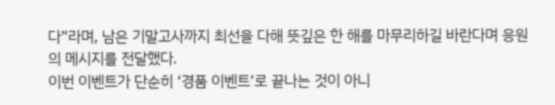다”라며, 남은 기말고사까지 최선을 다해 뜻깊은 한 해를 마무리하길 바란다며 응원의 메시지를 전달했다.
이번 이벤트가 단순히 ‘경품 이벤트’로 끝나는 것이 아니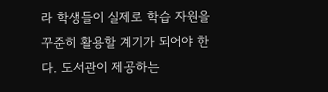라 학생들이 실제로 학습 자원을 꾸준히 활용할 계기가 되어야 한다. 도서관이 제공하는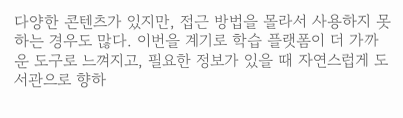다양한 콘텐츠가 있지만, 접근 방법을 몰라서 사용하지 못하는 경우도 많다. 이번을 계기로 학습 플랫폼이 더 가까운 도구로 느껴지고, 필요한 정보가 있을 때 자연스럽게 도서관으로 향하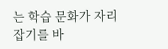는 학습 문화가 자리 잡기를 바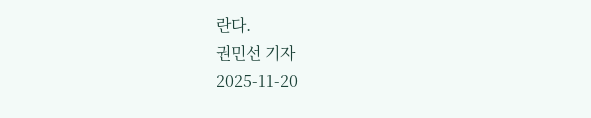란다.
권민선 기자
2025-11-20